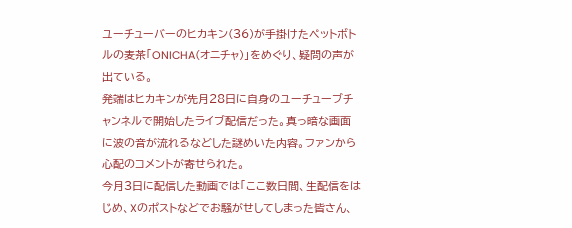ユーチューバーのヒカキン(36)が手掛けたペットボトルの麦茶「ONICHA(オニチャ)」をめぐり、疑問の声が出ている。
発端はヒカキンが先月28日に自身のユーチューブチャンネルで開始したライブ配信だった。真っ暗な画面に波の音が流れるなどした謎めいた内容。ファンから心配のコメントが寄せられた。
今月3日に配信した動画では「ここ数日間、生配信をはじめ、Xのポストなどでお騒がせしてしまった皆さん、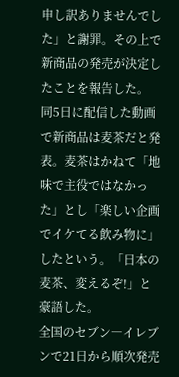申し訳ありませんでした」と謝罪。その上で新商品の発売が決定したことを報告した。
同5日に配信した動画で新商品は麦茶だと発表。麦茶はかねて「地味で主役ではなかった」とし「楽しい企画でイケてる飲み物に」したという。「日本の麦茶、変えるぞ!」と豪語した。
全国のセブン―イレブンで21日から順次発売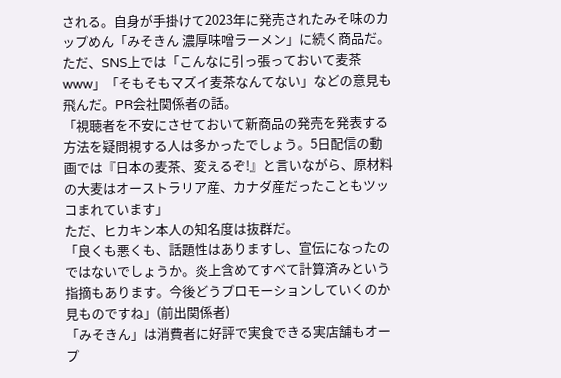される。自身が手掛けて2023年に発売されたみそ味のカップめん「みそきん 濃厚味噌ラーメン」に続く商品だ。
ただ、SNS上では「こんなに引っ張っておいて麦茶www」「そもそもマズイ麦茶なんてない」などの意見も飛んだ。PR会社関係者の話。
「視聴者を不安にさせておいて新商品の発売を発表する方法を疑問視する人は多かったでしょう。5日配信の動画では『日本の麦茶、変えるぞ!』と言いながら、原材料の大麦はオーストラリア産、カナダ産だったこともツッコまれています」
ただ、ヒカキン本人の知名度は抜群だ。
「良くも悪くも、話題性はありますし、宣伝になったのではないでしょうか。炎上含めてすべて計算済みという指摘もあります。今後どうプロモーションしていくのか見ものですね」(前出関係者)
「みそきん」は消費者に好評で実食できる実店舗もオープ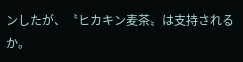ンしたが、〝ヒカキン麦茶〟は支持されるか。